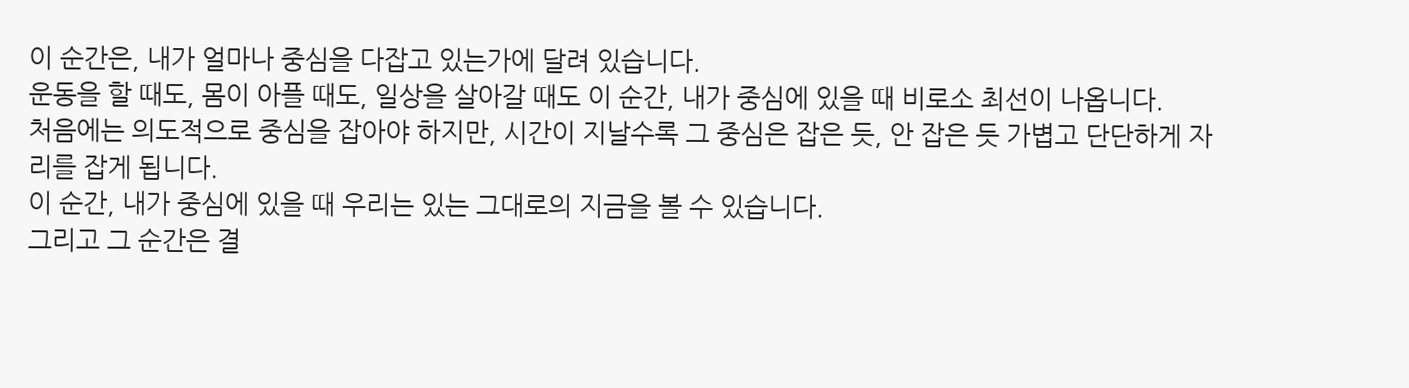이 순간은, 내가 얼마나 중심을 다잡고 있는가에 달려 있습니다.
운동을 할 때도, 몸이 아플 때도, 일상을 살아갈 때도 이 순간, 내가 중심에 있을 때 비로소 최선이 나옵니다.
처음에는 의도적으로 중심을 잡아야 하지만, 시간이 지날수록 그 중심은 잡은 듯, 안 잡은 듯 가볍고 단단하게 자리를 잡게 됩니다.
이 순간, 내가 중심에 있을 때 우리는 있는 그대로의 지금을 볼 수 있습니다.
그리고 그 순간은 결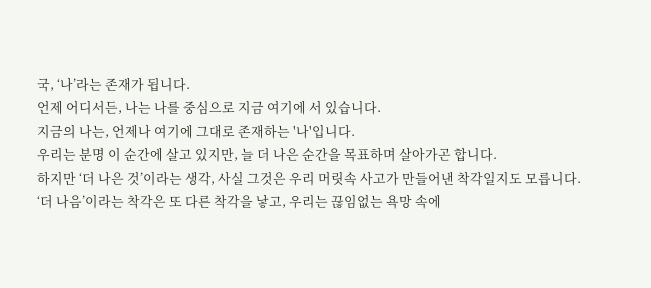국, ‘나’라는 존재가 됩니다.
언제 어디서든, 나는 나를 중심으로 지금 여기에 서 있습니다.
지금의 나는, 언제나 여기에 그대로 존재하는 '나'입니다.
우리는 분명 이 순간에 살고 있지만, 늘 더 나은 순간을 목표하며 살아가곤 합니다.
하지만 ‘더 나은 것’이라는 생각, 사실 그것은 우리 머릿속 사고가 만들어낸 착각일지도 모릅니다.
‘더 나음’이라는 착각은 또 다른 착각을 낳고, 우리는 끊임없는 욕망 속에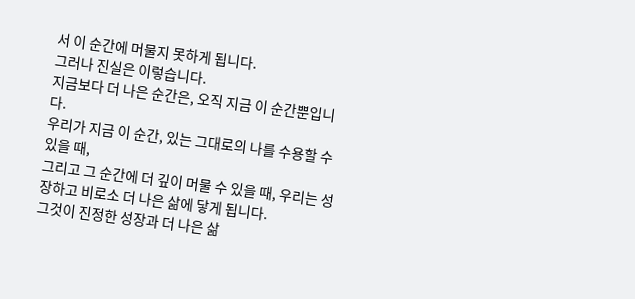서 이 순간에 머물지 못하게 됩니다.
그러나 진실은 이렇습니다.
지금보다 더 나은 순간은, 오직 지금 이 순간뿐입니다.
우리가 지금 이 순간, 있는 그대로의 나를 수용할 수 있을 때,
그리고 그 순간에 더 깊이 머물 수 있을 때, 우리는 성장하고 비로소 더 나은 삶에 닿게 됩니다.
그것이 진정한 성장과 더 나은 삶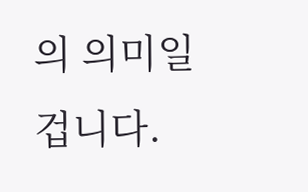의 의미일 겁니다.